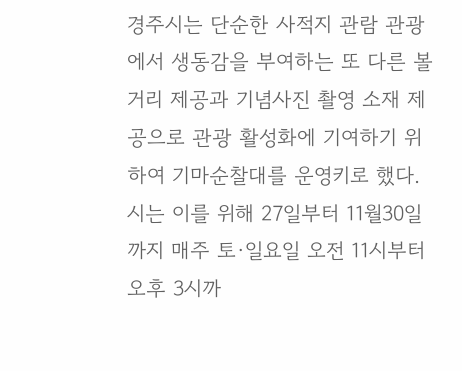경주시는 단순한 사적지 관람 관광에서 생동감을 부여하는 또 다른 볼거리 제공과 기념사진 촬영 소재 제공으로 관광 활성화에 기여하기 위하여 기마순찰대를 운영키로 했다.
시는 이를 위해 27일부터 11월30일까지 매주 토·일요일 오전 11시부터 오후 3시까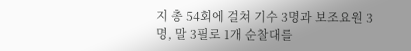지 총 54회에 걸쳐 기수 3명과 보조요원 3명, 말 3필로 1개 순찰대를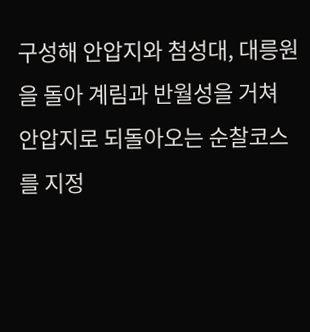구성해 안압지와 첨성대, 대릉원을 돌아 계림과 반월성을 거쳐 안압지로 되돌아오는 순찰코스를 지정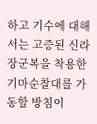하고 기수에 대해서는 고증된 신라 장군복을 착용한 기마순찰대를 가동할 방침이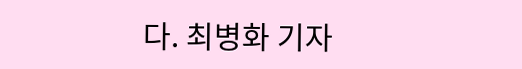다. 최병화 기자